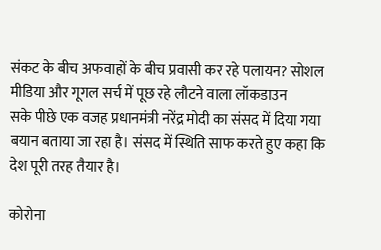संकट के बीच अफवाहों के बीच प्रवासी कर रहे पलायन? सोशल मीडिया और गूगल सर्च में पूछ रहे लौटने वाला लॉकडाउन
सके पीछे एक वजह प्रधानमंत्री नरेंद्र मोदी का संसद में दिया गया बयान बताया जा रहा है। संसद में स्थिति साफ करते हुए कहा कि देश पूरी तरह तैयार है।

कोरोना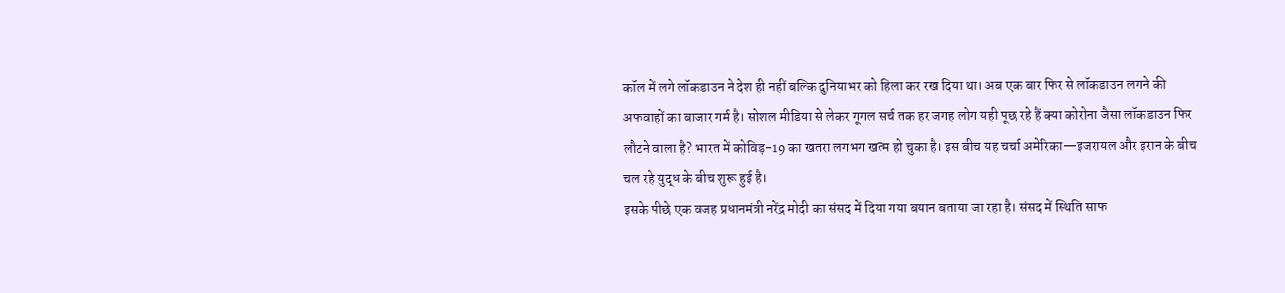कॉल में लगे लॉकडाउन ने देश ही नहीं बल्कि दुनियाभर को हिला कर रख दिया था। अब एक बार फिर से लॉकडाउन लगने की अफवाहों का बाजार गर्म है। सोशल मीडिया से लेकर गूगल सर्च तक हर जगह लोग यही पूछ रहे हैं क्या कोरोना जैसा लॉकडाउन फिर लौटने वाला है? भारत में कोविड़-19 का खतरा लगभग खत्म हो चुका है। इस बीच यह चर्चा अमेरिका—इजरायल और इरान के बीच चल रहे युद्ध के बीच शुरू हुई है।
इसके पीछे एक वजह प्रधानमंत्री नरेंद्र मोदी का संसद में दिया गया बयान बताया जा रहा है। संसद में स्थिति साफ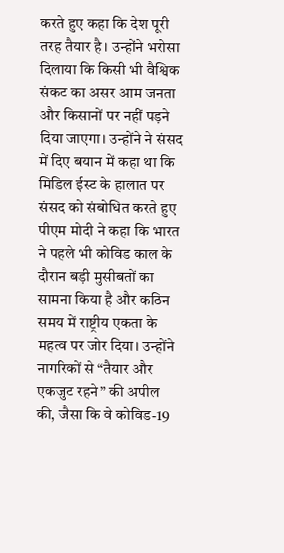करते हुए कहा कि देश पूरी तरह तैयार है। उन्होंने भरोसा दिलाया कि किसी भी वैश्विक संकट का असर आम जनता और किसानों पर नहीं पड़ने दिया जाएगा। उन्होंने ने संसद में दिए बयान में कहा था कि मिडिल ईस्ट के हालात पर संसद को संबोधित करते हुए पीएम मोदी ने कहा कि भारत ने पहले भी कोविड काल के दौरान बड़ी मुसीबतों का सामना किया है और कठिन समय में राष्ट्रीय एकता के महत्व पर जोर दिया। उन्होंने नागरिकों से “तैयार और एकजुट रहने” की अपील की, जैसा कि वे कोविड-19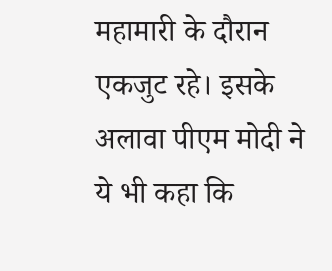महामारी के दौरान एकजुट रहे। इसके अलावा पीएम मोदी ने ये भी कहा कि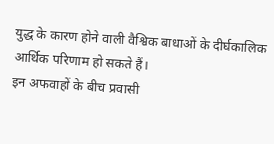युद्ध के कारण होने वाली वैश्विक बाधाओं के दीर्घकालिक आर्थिक परिणाम हो सकते हैं।
इन अफवाहों के बीच प्रवासी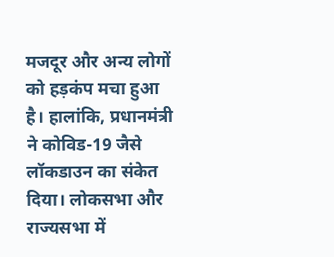मजदूर और अन्य लोगों को हड़कंप मचा हुआ है। हालांकि, प्रधानमंत्री ने कोविड-19 जैसे लॉकडाउन का संकेत दिया। लोकसभा और राज्यसभा में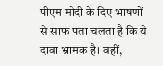पीएम मोदी के दिए भाषणों से साफ पता चलता है कि ये दावा भ्रामक है। वहीं,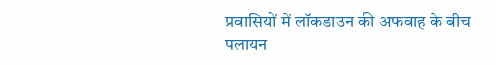प्रवासियों में लॉकडाउन की अफवाह के बीच पलायन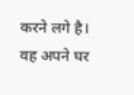करने लगे है। वह अपने घर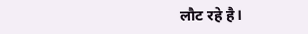लौट रहे है।